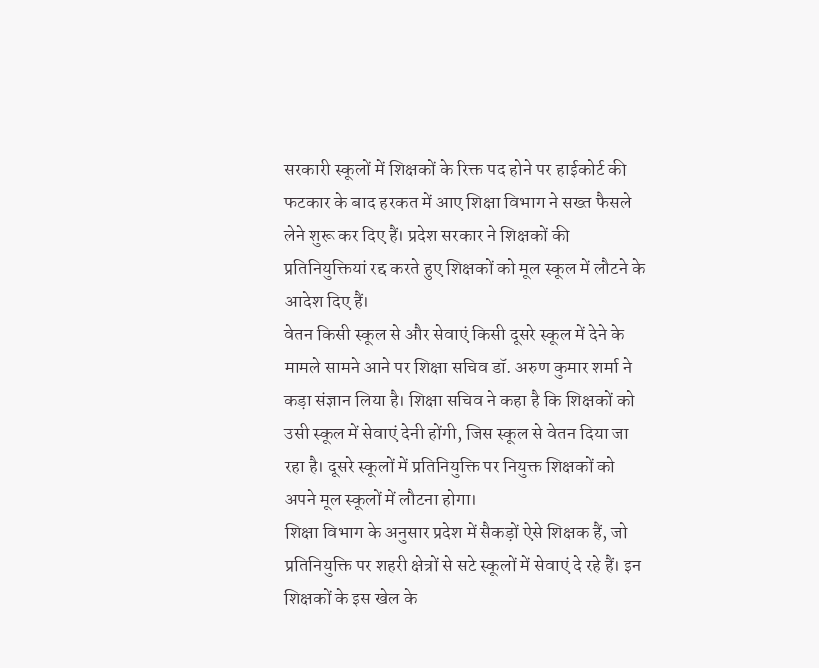सरकारी स्कूलों में शिक्षकों के रिक्त पद होने पर हाईकोर्ट की फटकार के बाद हरकत में आए शिक्षा विभाग ने सख्त फैसले लेने शुरू कर दिए हैं। प्रदेश सरकार ने शिक्षकों की प्रतिनियुक्तियां रद्द करते हुए शिक्षकों को मूल स्कूल में लौटने के आदेश दिए हैं।
वेतन किसी स्कूल से और सेवाएं किसी दूसरे स्कूल में देने के मामले सामने आने पर शिक्षा सचिव डॉ. अरुण कुमार शर्मा ने कड़ा संज्ञान लिया है। शिक्षा सचिव ने कहा है कि शिक्षकों को उसी स्कूल में सेवाएं देनी होंगी, जिस स्कूल से वेतन दिया जा रहा है। दूसरे स्कूलों में प्रतिनियुक्ति पर नियुक्त शिक्षकों को अपने मूल स्कूलों में लौटना होगा।
शिक्षा विभाग के अनुसार प्रदेश में सैकड़ों ऐसे शिक्षक हैं, जो प्रतिनियुक्ति पर शहरी क्षेत्रों से सटे स्कूलों में सेवाएं दे रहे हैं। इन शिक्षकों के इस खेल के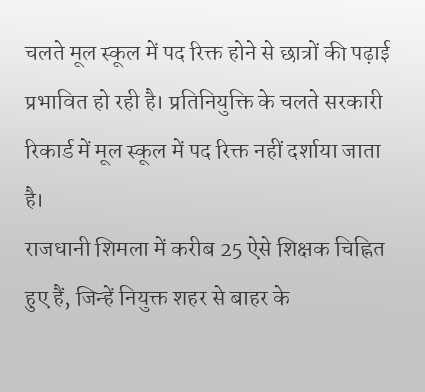चलते मूल स्कूल में पद रिक्त होने से छात्रों की पढ़ाई प्रभावित हो रही है। प्रतिनियुक्ति के चलते सरकारी रिकार्ड में मूल स्कूल में पद रिक्त नहीं दर्शाया जाता है।
राजधानी शिमला में करीब 25 ऐसे शिक्षक चिह्नित हुए हैं, जिन्हें नियुक्त शहर से बाहर के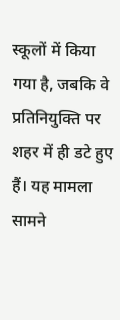स्कूलों में किया गया है, जबकि वे प्रतिनियुक्ति पर शहर में ही डटे हुए हैं। यह मामला सामने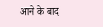आने के बाद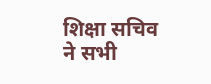शिक्षा सचिव ने सभी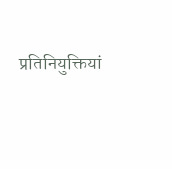प्रतिनियुक्तियां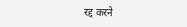रद्द करने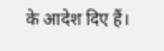के आदेश दिए हैं।